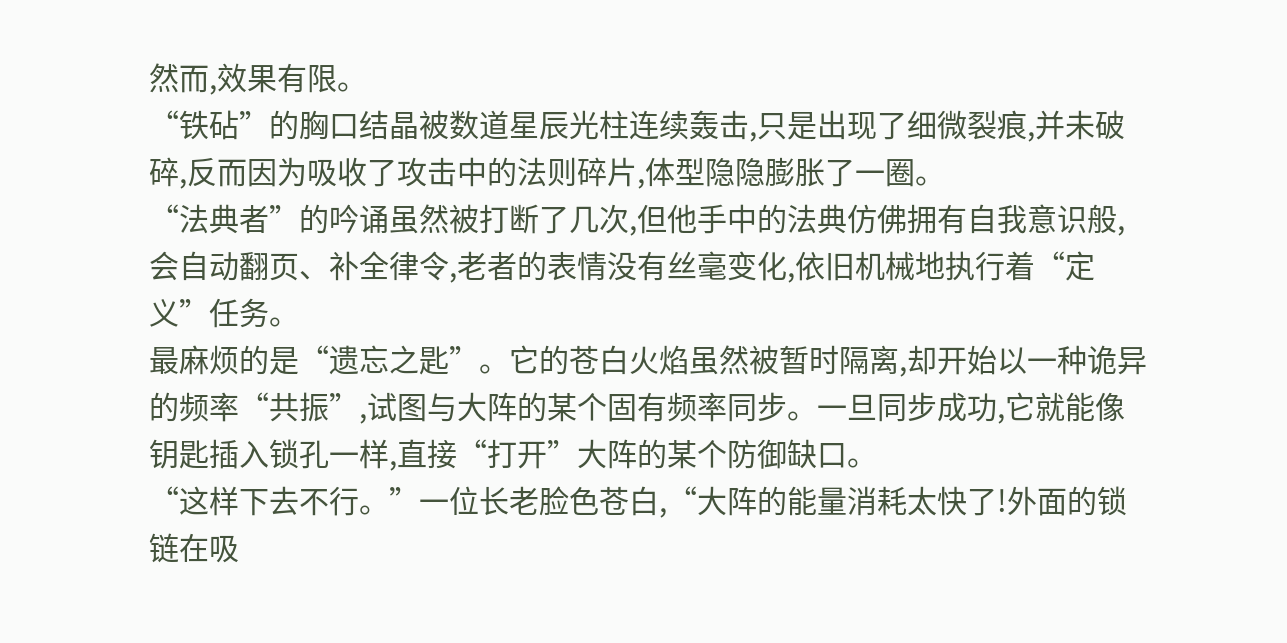然而,效果有限。
“铁砧”的胸口结晶被数道星辰光柱连续轰击,只是出现了细微裂痕,并未破碎,反而因为吸收了攻击中的法则碎片,体型隐隐膨胀了一圈。
“法典者”的吟诵虽然被打断了几次,但他手中的法典仿佛拥有自我意识般,会自动翻页、补全律令,老者的表情没有丝毫变化,依旧机械地执行着“定义”任务。
最麻烦的是“遗忘之匙”。它的苍白火焰虽然被暂时隔离,却开始以一种诡异的频率“共振”,试图与大阵的某个固有频率同步。一旦同步成功,它就能像钥匙插入锁孔一样,直接“打开”大阵的某个防御缺口。
“这样下去不行。”一位长老脸色苍白,“大阵的能量消耗太快了!外面的锁链在吸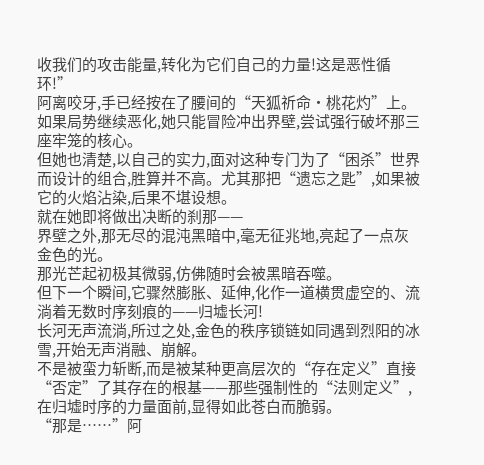收我们的攻击能量,转化为它们自己的力量!这是恶性循环!”
阿离咬牙,手已经按在了腰间的“天狐祈命·桃花灼”上。
如果局势继续恶化,她只能冒险冲出界壁,尝试强行破坏那三座牢笼的核心。
但她也清楚,以自己的实力,面对这种专门为了“困杀”世界而设计的组合,胜算并不高。尤其那把“遗忘之匙”,如果被它的火焰沾染,后果不堪设想。
就在她即将做出决断的刹那——
界壁之外,那无尽的混沌黑暗中,毫无征兆地,亮起了一点灰金色的光。
那光芒起初极其微弱,仿佛随时会被黑暗吞噬。
但下一个瞬间,它骤然膨胀、延伸,化作一道横贯虚空的、流淌着无数时序刻痕的——归墟长河!
长河无声流淌,所过之处,金色的秩序锁链如同遇到烈阳的冰雪,开始无声消融、崩解。
不是被蛮力斩断,而是被某种更高层次的“存在定义”直接“否定”了其存在的根基——那些强制性的“法则定义”,在归墟时序的力量面前,显得如此苍白而脆弱。
“那是……”阿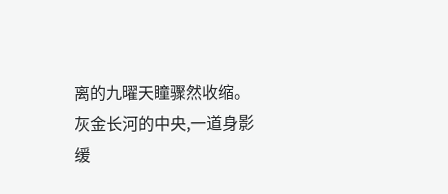离的九曜天瞳骤然收缩。
灰金长河的中央,一道身影缓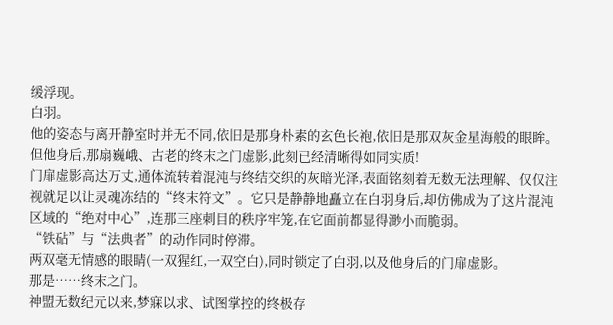缓浮现。
白羽。
他的姿态与离开静室时并无不同,依旧是那身朴素的玄色长袍,依旧是那双灰金星海般的眼眸。
但他身后,那扇巍峨、古老的终末之门虚影,此刻已经清晰得如同实质!
门扉虚影高达万丈,通体流转着混沌与终结交织的灰暗光泽,表面铭刻着无数无法理解、仅仅注视就足以让灵魂冻结的“终末符文”。它只是静静地矗立在白羽身后,却仿佛成为了这片混沌区域的“绝对中心”,连那三座刺目的秩序牢笼,在它面前都显得渺小而脆弱。
“铁砧”与“法典者”的动作同时停滞。
两双毫无情感的眼睛(一双猩红,一双空白),同时锁定了白羽,以及他身后的门扉虚影。
那是……终末之门。
神盟无数纪元以来,梦寐以求、试图掌控的终极存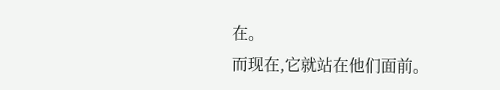在。
而现在,它就站在他们面前。